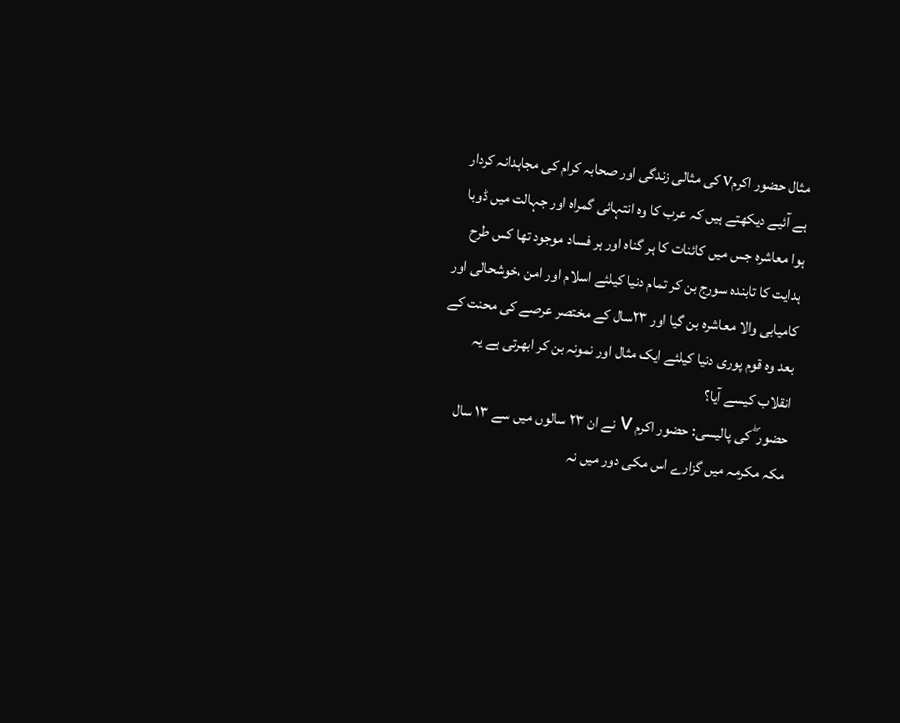مثال حضور اکرمV کی مثالی زندگی اور صحابہ کرام کی مجاہدانہ کردار ہے آئیے دیکھتے ہیں کہ عرب کا وہ انتہائی گمراہ اور جہالت میں ڈوبا ہوا معاشرہ جس میں کائنات کا ہر گناہ اور ہر فساد موجود تھا کس طرح ہدایت کا تابندہ سورج بن کر تمام دنیا کیلئے اسلام اور امن ،خوشحالی اور کامیابی والا معاشرہ بن گیا اور ٢٣سال کے مختصر عرصے کی محنت کے بعد وہ قوم پوری دنیا کیلئے ایک مثال اور نمونہ بن کر ابھرتی ہے یہ انقلاب کیسے آیا؟
حضور ۖ کی پالیسی: حضور اکرم V نے ان ٢٣ سالوں میں سے ١٣ سال مکہ مکرمہ میں گزارے اس مکی دور میں نہ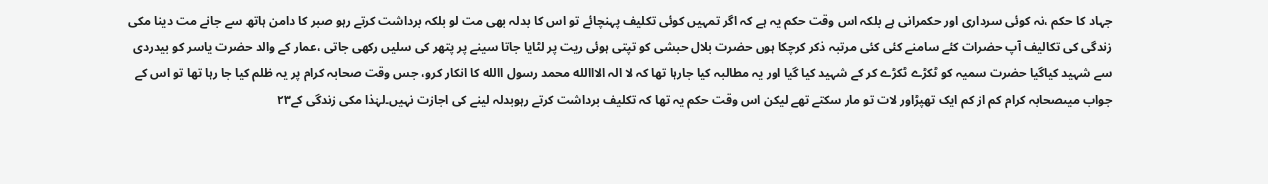جہاد کا حکم ،نہ کوئی سرداری اور حکمرانی ہے بلکہ اس وقت حکم یہ ہے کہ اگر تمہیں کوئی تکلیف پہنچائے تو اس کا بدلہ بھی مت لو بلکہ برداشت کرتے رہو صبر کا دامن ہاتھ سے جانے مت دینا مکی زندگی کی تکالیف آپ حضرات کئے سامنے کئی کئی مرتبہ ذکر کرچکا ہوں حضرت بلال حبشی کو تپتی ہوئی ریت پر لٹایا جاتا سینے پر پتھر کی سلیں رکھی جاتی ،عمار کے والد حضرت یاسر کو بیدردی سے شہید کیاگیا حضرت سمیہ کو ٹکڑے ٹکڑے کر کے شہید کیا گیا اور یہ مطالبہ کیا جارہا تھا کہ لا الہ الااالله محمد رسول االله کا انکار کرو، جس وقت صحابہ کرام پر یہ ظلم کیا جا رہا تھا تو اس کے جواب میںصحابہ کرام کم از کم ایک تھپڑاور لات تو مار سکتے تھے لیکن اس وقت حکم یہ تھا کہ تکلیف برداشت کرتے رہوبدلہ لینے کی اجازت نہیں۔لہٰذا مکی زندگی کے٢٣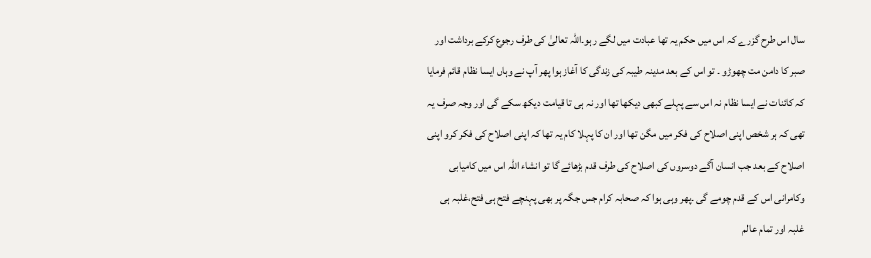سال اس طرح گزرے کہ اس میں حکم یہ تھا عبادت میں لگے رہو۔اللہ تعالیٰ کی طرف رجوع کرکے برداشت اور صبر کا دامن مت چھوڑو ۔ تو اس کے بعد مدینہ طیبہ کی زندگی کا آغاز ہوا پھر آپ نے وہاں ایسا نظام قائم فرمایا کہ کائنات نے ایسا نظام نہ اس سے پہلے کبھی دیکھا تھا اور نہ ہی تا قیامت دیکھ سکے گی اور وجہ صرف یہ تھی کہ ہر شخص اپنی اصلاح کی فکر میں مگن تھا اور ان کا پہلا کام یہ تھا کہ اپنی اصلاح کی فکر کرو اپنی اصلاح کے بعد جب انسان آگے دوسروں کی اصلاح کی طرف قدم بڑھائے گا تو انشاء اللہ اس میں کامیابی وکامرانی اس کے قدم چومے گی ۔پھر وہی ہوا کہ صحابہ کرام جس جگہ پر بھی پہنچے فتح ہی فتح،غلبہ ہی غلبہ اور تمام عالم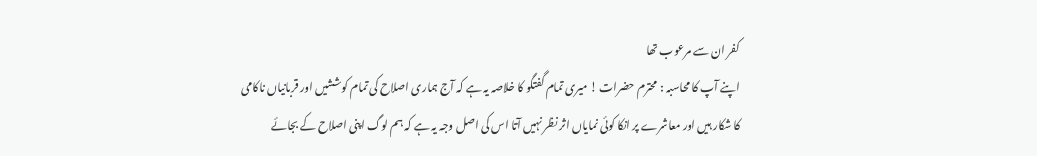کفر ان سے مرعوب تھا
اپنے آپ کا محاسبہ : محترم حضرات ! میری تمام گفتگو کا خلاصہ یہ ہے کہ آج ہماری اصلاح کی تمام کوششیں اور قربانیاں ناکامی کا شکار ہیں اور معاشرے پر انکا کوئی نمایاں اثر نظر نہیں آتا اس کی اصل وجہ یہ ہے کہ ہم لوگ اپنی اصلاح کے بجائے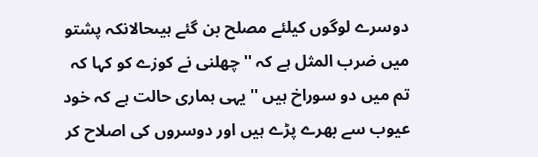دوسرے لوگوں کیلئے مصلح بن گئے ہیںحالانکہ پشتو میں ضرب المثل ہے کہ '' چھلنی نے کوزے کو کہا کہ تم میں دو سوراخ ہیں '' یہی ہماری حالت ہے کہ خود عیوب سے بھرے پڑے ہیں اور دوسروں کی اصلاح کر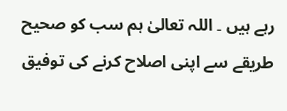رہے ہیں ۔ اللہ تعالیٰ ہم سب کو صحیح طریقے سے اپنی اصلاح کرنے کی توفیق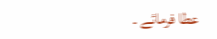عطا فرمائے ۔